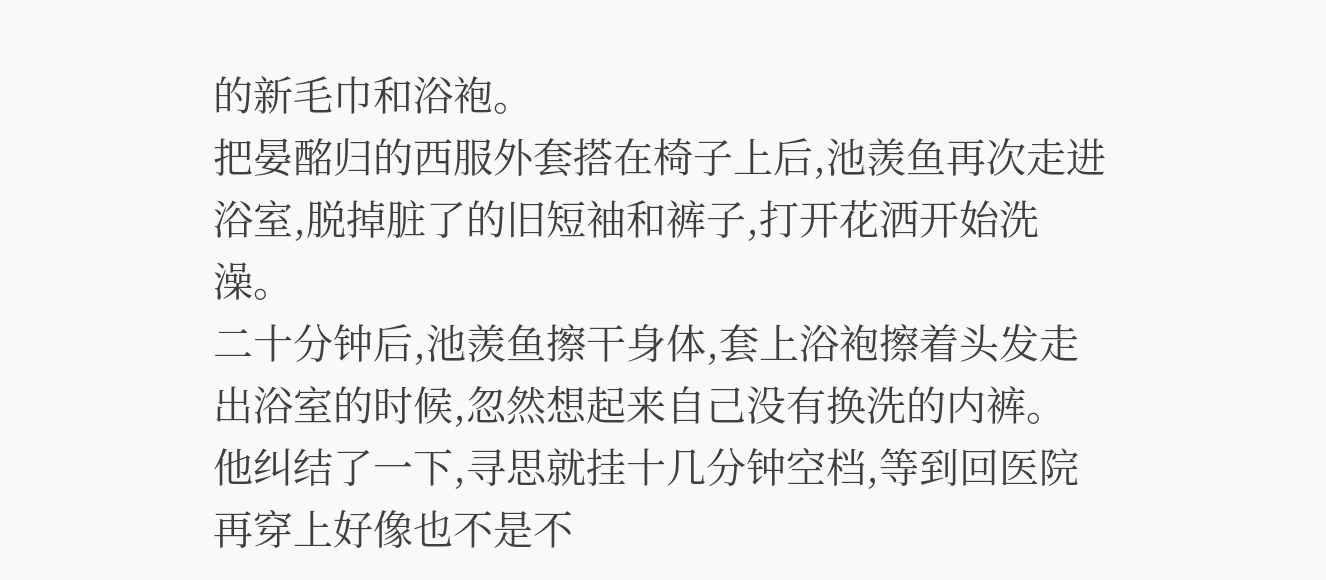的新毛巾和浴袍。
把晏酩归的西服外套搭在椅子上后,池羡鱼再次走进浴室,脱掉脏了的旧短袖和裤子,打开花洒开始洗澡。
二十分钟后,池羡鱼擦干身体,套上浴袍擦着头发走出浴室的时候,忽然想起来自己没有换洗的内裤。
他纠结了一下,寻思就挂十几分钟空档,等到回医院再穿上好像也不是不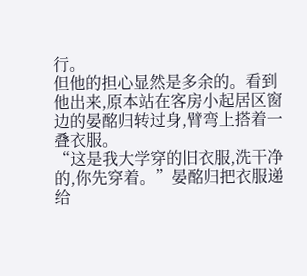行。
但他的担心显然是多余的。看到他出来,原本站在客房小起居区窗边的晏酩归转过身,臂弯上搭着一叠衣服。
“这是我大学穿的旧衣服,洗干净的,你先穿着。”晏酩归把衣服递给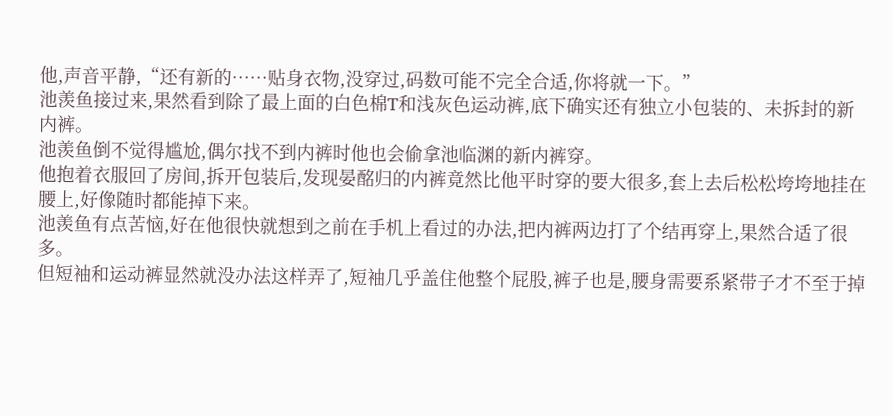他,声音平静,“还有新的……贴身衣物,没穿过,码数可能不完全合适,你将就一下。”
池羡鱼接过来,果然看到除了最上面的白色棉T和浅灰色运动裤,底下确实还有独立小包装的、未拆封的新内裤。
池羡鱼倒不觉得尴尬,偶尔找不到内裤时他也会偷拿池临渊的新内裤穿。
他抱着衣服回了房间,拆开包装后,发现晏酩归的内裤竟然比他平时穿的要大很多,套上去后松松垮垮地挂在腰上,好像随时都能掉下来。
池羡鱼有点苦恼,好在他很快就想到之前在手机上看过的办法,把内裤两边打了个结再穿上,果然合适了很多。
但短袖和运动裤显然就没办法这样弄了,短袖几乎盖住他整个屁股,裤子也是,腰身需要系紧带子才不至于掉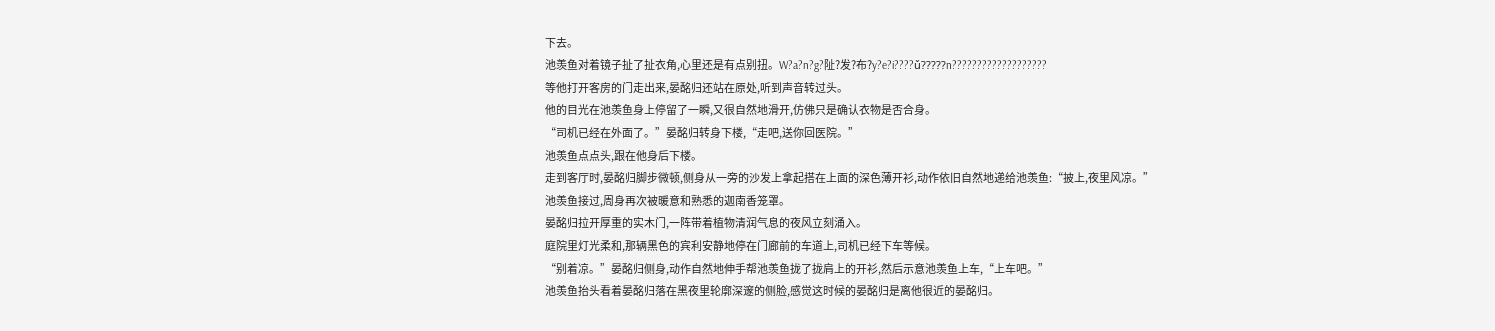下去。
池羡鱼对着镜子扯了扯衣角,心里还是有点别扭。W?a?n?g?阯?发?布?y?e?i????ǔ?????n???????????????????
等他打开客房的门走出来,晏酩归还站在原处,听到声音转过头。
他的目光在池羡鱼身上停留了一瞬,又很自然地滑开,仿佛只是确认衣物是否合身。
“司机已经在外面了。”晏酩归转身下楼,“走吧,送你回医院。”
池羡鱼点点头,跟在他身后下楼。
走到客厅时,晏酩归脚步微顿,侧身从一旁的沙发上拿起搭在上面的深色薄开衫,动作依旧自然地递给池羡鱼:“披上,夜里风凉。”
池羡鱼接过,周身再次被暖意和熟悉的迦南香笼罩。
晏酩归拉开厚重的实木门,一阵带着植物清润气息的夜风立刻涌入。
庭院里灯光柔和,那辆黑色的宾利安静地停在门廊前的车道上,司机已经下车等候。
“别着凉。”晏酩归侧身,动作自然地伸手帮池羡鱼拢了拢肩上的开衫,然后示意池羡鱼上车,“上车吧。”
池羡鱼抬头看着晏酩归落在黑夜里轮廓深邃的侧脸,感觉这时候的晏酩归是离他很近的晏酩归。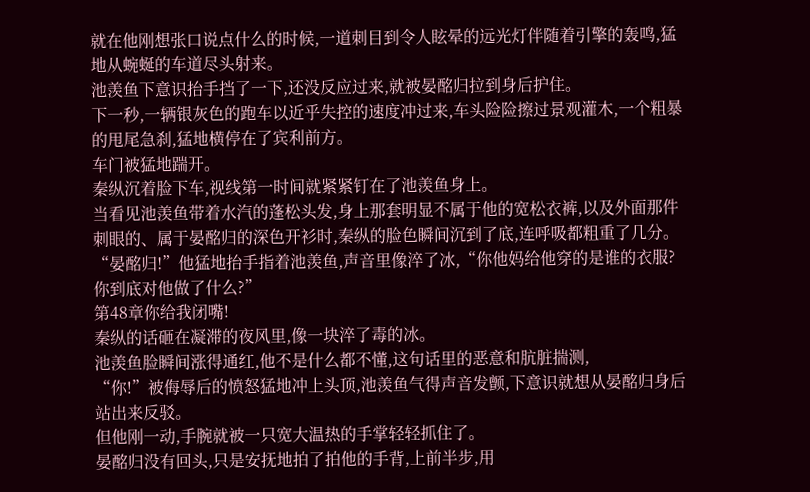就在他刚想张口说点什么的时候,一道刺目到令人眩晕的远光灯伴随着引擎的轰鸣,猛地从蜿蜒的车道尽头射来。
池羡鱼下意识抬手挡了一下,还没反应过来,就被晏酩归拉到身后护住。
下一秒,一辆银灰色的跑车以近乎失控的速度冲过来,车头险险擦过景观灌木,一个粗暴的甩尾急刹,猛地横停在了宾利前方。
车门被猛地踹开。
秦纵沉着脸下车,视线第一时间就紧紧钉在了池羡鱼身上。
当看见池羡鱼带着水汽的蓬松头发,身上那套明显不属于他的宽松衣裤,以及外面那件刺眼的、属于晏酩归的深色开衫时,秦纵的脸色瞬间沉到了底,连呼吸都粗重了几分。
“晏酩归!”他猛地抬手指着池羡鱼,声音里像淬了冰,“你他妈给他穿的是谁的衣服?你到底对他做了什么?”
第48章你给我闭嘴!
秦纵的话砸在凝滞的夜风里,像一块淬了毒的冰。
池羡鱼脸瞬间涨得通红,他不是什么都不懂,这句话里的恶意和肮脏揣测,
“你!”被侮辱后的愤怒猛地冲上头顶,池羡鱼气得声音发颤,下意识就想从晏酩归身后站出来反驳。
但他刚一动,手腕就被一只宽大温热的手掌轻轻抓住了。
晏酩归没有回头,只是安抚地拍了拍他的手背,上前半步,用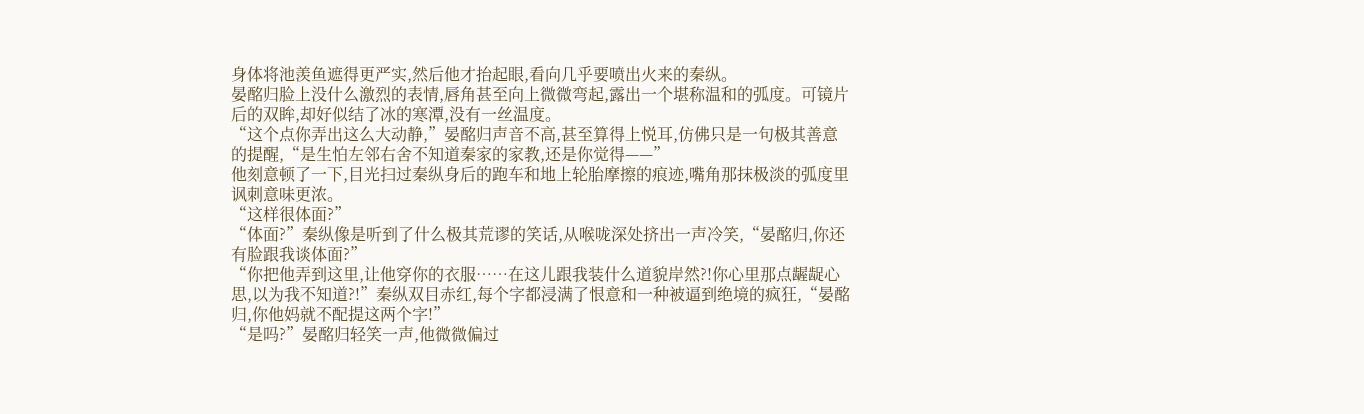身体将池羡鱼遮得更严实,然后他才抬起眼,看向几乎要喷出火来的秦纵。
晏酩归脸上没什么激烈的表情,唇角甚至向上微微弯起,露出一个堪称温和的弧度。可镜片后的双眸,却好似结了冰的寒潭,没有一丝温度。
“这个点你弄出这么大动静,”晏酩归声音不高,甚至算得上悦耳,仿佛只是一句极其善意的提醒,“是生怕左邻右舍不知道秦家的家教,还是你觉得——”
他刻意顿了一下,目光扫过秦纵身后的跑车和地上轮胎摩擦的痕迹,嘴角那抹极淡的弧度里讽刺意味更浓。
“这样很体面?”
“体面?”秦纵像是听到了什么极其荒谬的笑话,从喉咙深处挤出一声冷笑,“晏酩归,你还有脸跟我谈体面?”
“你把他弄到这里,让他穿你的衣服……在这儿跟我装什么道貌岸然?!你心里那点龌龊心思,以为我不知道?!”秦纵双目赤红,每个字都浸满了恨意和一种被逼到绝境的疯狂,“晏酩归,你他妈就不配提这两个字!”
“是吗?”晏酩归轻笑一声,他微微偏过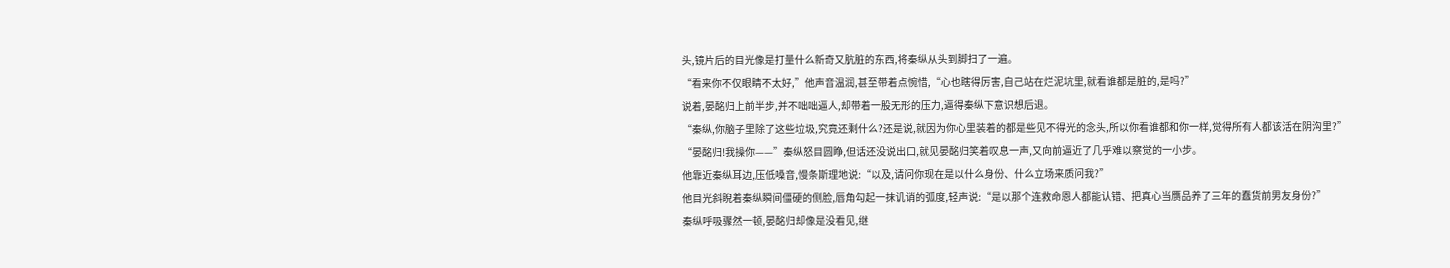头,镜片后的目光像是打量什么新奇又肮脏的东西,将秦纵从头到脚扫了一遍。
“看来你不仅眼睛不太好,”他声音温润,甚至带着点惋惜,“心也瞎得厉害,自己站在烂泥坑里,就看谁都是脏的,是吗?”
说着,晏酩归上前半步,并不咄咄逼人,却带着一股无形的压力,逼得秦纵下意识想后退。
“秦纵,你脑子里除了这些垃圾,究竟还剩什么?还是说,就因为你心里装着的都是些见不得光的念头,所以你看谁都和你一样,觉得所有人都该活在阴沟里?”
“晏酩归!我操你——”秦纵怒目圆睁,但话还没说出口,就见晏酩归笑着叹息一声,又向前逼近了几乎难以察觉的一小步。
他靠近秦纵耳边,压低嗓音,慢条斯理地说:“以及,请问你现在是以什么身份、什么立场来质问我?”
他目光斜睨着秦纵瞬间僵硬的侧脸,唇角勾起一抹讥诮的弧度,轻声说:“是以那个连救命恩人都能认错、把真心当赝品养了三年的蠢货前男友身份?”
秦纵呼吸骤然一顿,晏酩归却像是没看见,继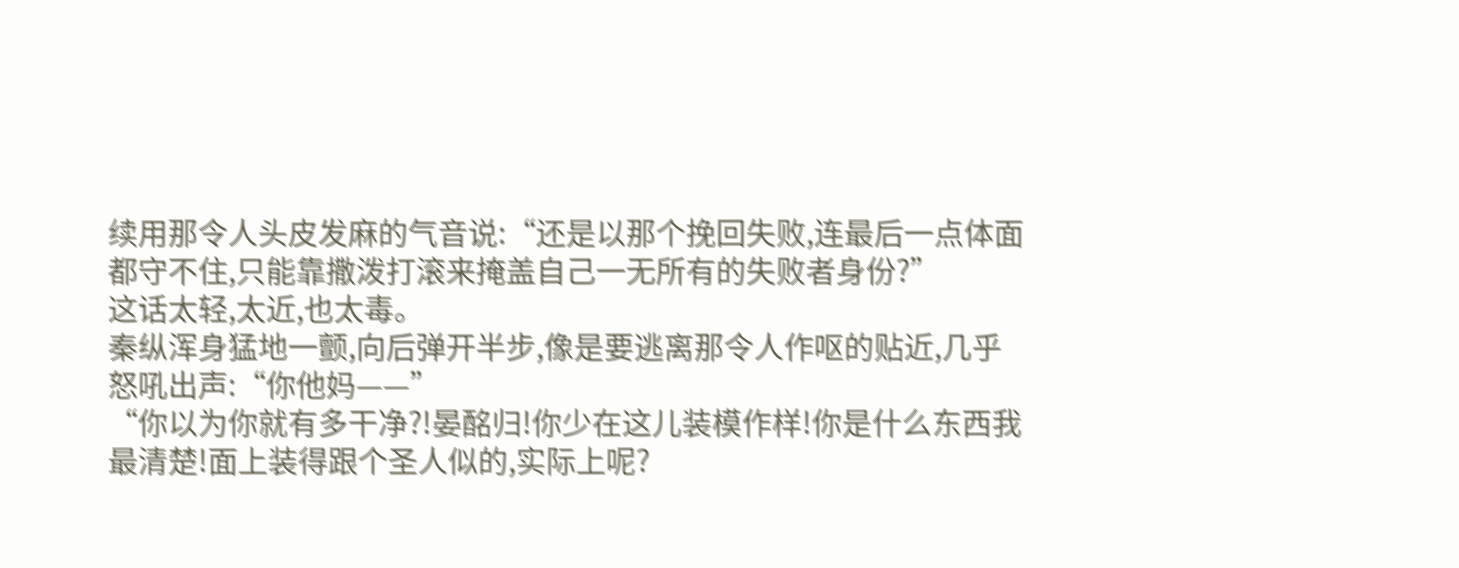续用那令人头皮发麻的气音说:“还是以那个挽回失败,连最后一点体面都守不住,只能靠撒泼打滚来掩盖自己一无所有的失败者身份?”
这话太轻,太近,也太毒。
秦纵浑身猛地一颤,向后弹开半步,像是要逃离那令人作呕的贴近,几乎怒吼出声:“你他妈——”
“你以为你就有多干净?!晏酩归!你少在这儿装模作样!你是什么东西我最清楚!面上装得跟个圣人似的,实际上呢?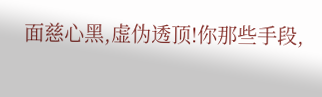面慈心黑,虚伪透顶!你那些手段,